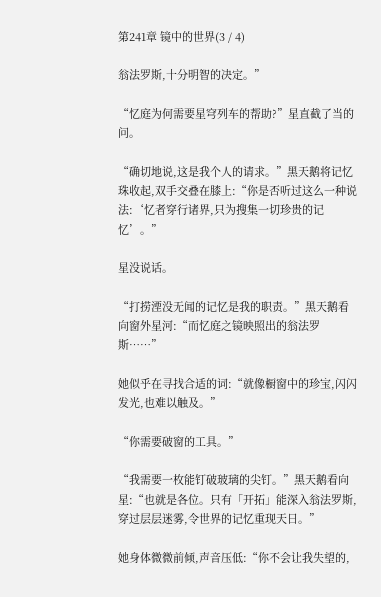第241章 镜中的世界(3 / 4)

翁法罗斯,十分明智的决定。”

“忆庭为何需要星穹列车的帮助?”星直截了当的问。

“确切地说,这是我个人的请求。”黑天鹅将记忆珠收起,双手交叠在膝上:“你是否听过这么一种说法:‘忆者穿行诸界,只为搜集一切珍贵的记忆’。”

星没说话。

“打捞湮没无闻的记忆是我的职责。”黑天鹅看向窗外星河:“而忆庭之镜映照出的翁法罗斯……”

她似乎在寻找合适的词:“就像橱窗中的珍宝,闪闪发光,也难以触及。”

“你需要破窗的工具。”

“我需要一枚能钉破玻璃的尖钉。”黑天鹅看向星:“也就是各位。只有「开拓」能深入翁法罗斯,穿过层层迷雾,令世界的记忆重现天日。”

她身体微微前倾,声音压低:“你不会让我失望的,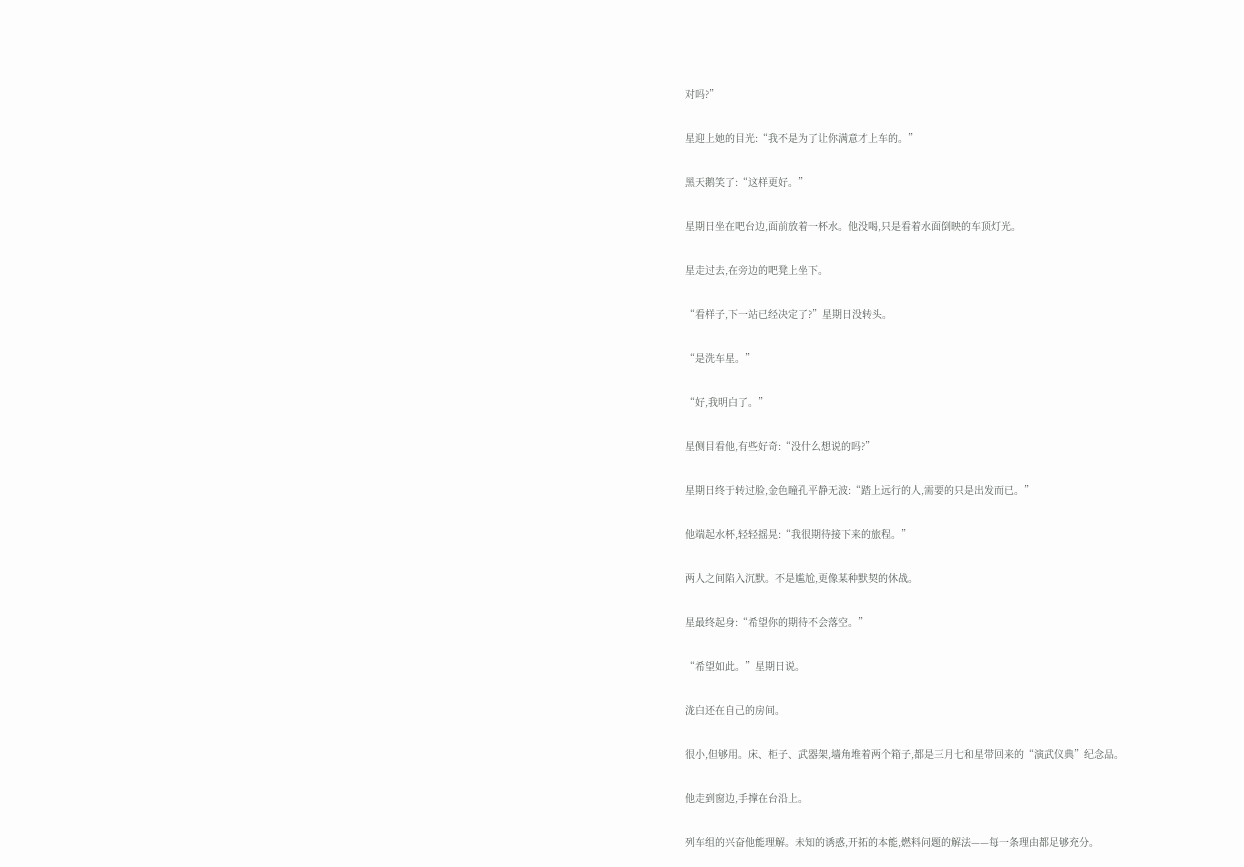对吗?”

星迎上她的目光:“我不是为了让你满意才上车的。”

黑天鹅笑了:“这样更好。”

星期日坐在吧台边,面前放着一杯水。他没喝,只是看着水面倒映的车顶灯光。

星走过去,在旁边的吧凳上坐下。

“看样子,下一站已经决定了?”星期日没转头。

“是洗车星。”

“好,我明白了。”

星侧目看他,有些好奇:“没什么想说的吗?”

星期日终于转过脸,金色瞳孔平静无波:“踏上远行的人,需要的只是出发而已。”

他端起水杯,轻轻摇晃:“我很期待接下来的旅程。”

两人之间陷入沉默。不是尴尬,更像某种默契的休战。

星最终起身:“希望你的期待不会落空。”

“希望如此。”星期日说。

泷白还在自己的房间。

很小,但够用。床、柜子、武器架,墙角堆着两个箱子,都是三月七和星带回来的“演武仪典”纪念品。

他走到窗边,手撑在台沿上。

列车组的兴奋他能理解。未知的诱惑,开拓的本能,燃料问题的解法——每一条理由都足够充分。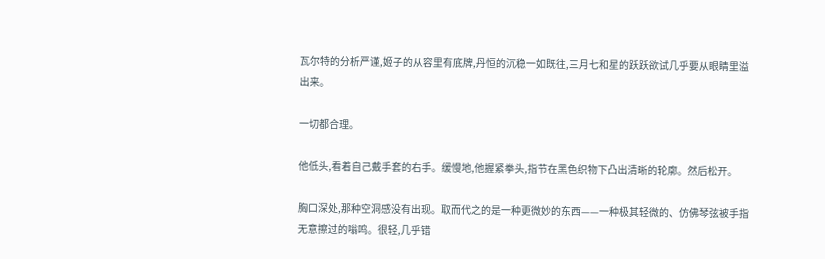瓦尔特的分析严谨,姬子的从容里有底牌,丹恒的沉稳一如既往,三月七和星的跃跃欲试几乎要从眼睛里溢出来。

一切都合理。

他低头,看着自己戴手套的右手。缓慢地,他握紧拳头,指节在黑色织物下凸出清晰的轮廓。然后松开。

胸口深处,那种空洞感没有出现。取而代之的是一种更微妙的东西——一种极其轻微的、仿佛琴弦被手指无意擦过的嗡鸣。很轻,几乎错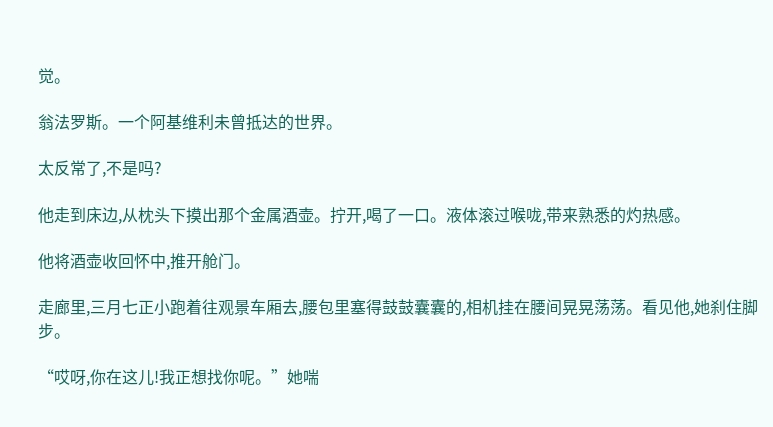觉。

翁法罗斯。一个阿基维利未曾抵达的世界。

太反常了,不是吗?

他走到床边,从枕头下摸出那个金属酒壶。拧开,喝了一口。液体滚过喉咙,带来熟悉的灼热感。

他将酒壶收回怀中,推开舱门。

走廊里,三月七正小跑着往观景车厢去,腰包里塞得鼓鼓囊囊的,相机挂在腰间晃晃荡荡。看见他,她刹住脚步。

“哎呀,你在这儿!我正想找你呢。”她喘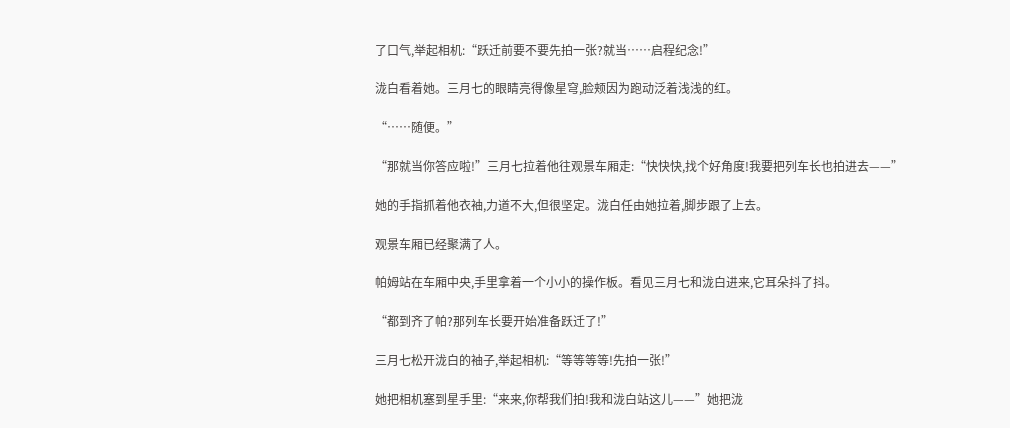了口气,举起相机:“跃迁前要不要先拍一张?就当……启程纪念!”

泷白看着她。三月七的眼睛亮得像星穹,脸颊因为跑动泛着浅浅的红。

“……随便。”

“那就当你答应啦!”三月七拉着他往观景车厢走:“快快快,找个好角度!我要把列车长也拍进去——”

她的手指抓着他衣袖,力道不大,但很坚定。泷白任由她拉着,脚步跟了上去。

观景车厢已经聚满了人。

帕姆站在车厢中央,手里拿着一个小小的操作板。看见三月七和泷白进来,它耳朵抖了抖。

“都到齐了帕?那列车长要开始准备跃迁了!”

三月七松开泷白的袖子,举起相机:“等等等等!先拍一张!”

她把相机塞到星手里:“来来,你帮我们拍!我和泷白站这儿——”她把泷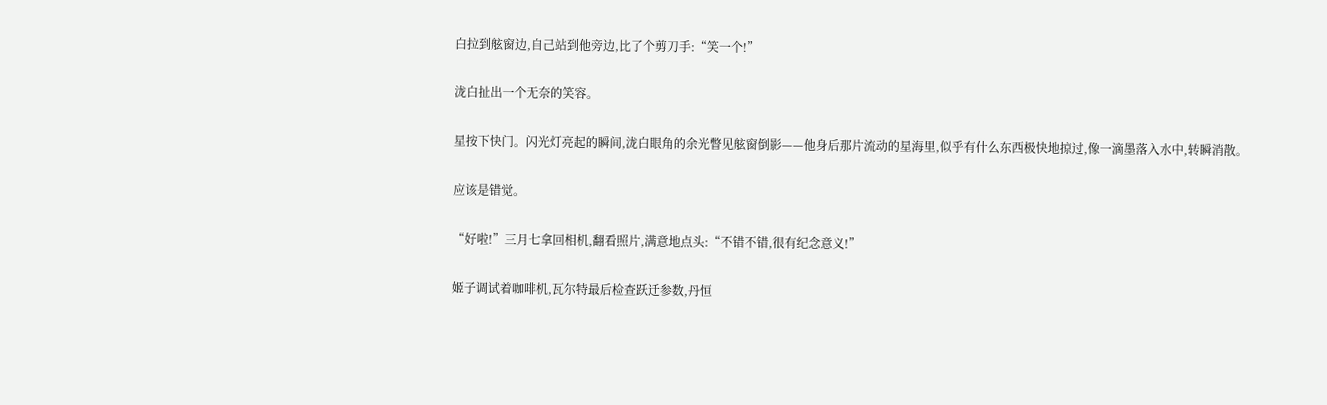白拉到舷窗边,自己站到他旁边,比了个剪刀手:“笑一个!”

泷白扯出一个无奈的笑容。

星按下快门。闪光灯亮起的瞬间,泷白眼角的余光瞥见舷窗倒影——他身后那片流动的星海里,似乎有什么东西极快地掠过,像一滴墨落入水中,转瞬消散。

应该是错觉。

“好啦!”三月七拿回相机,翻看照片,满意地点头:“不错不错,很有纪念意义!”

姬子调试着咖啡机,瓦尔特最后检查跃迁参数,丹恒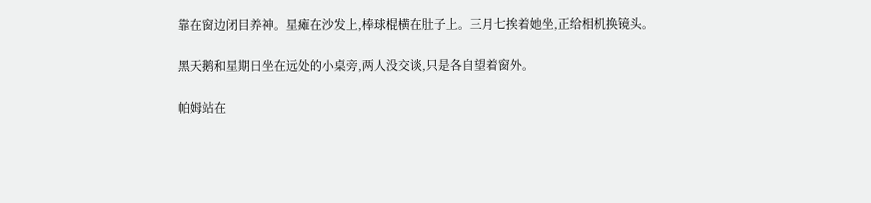靠在窗边闭目养神。星瘫在沙发上,棒球棍横在肚子上。三月七挨着她坐,正给相机换镜头。

黑天鹅和星期日坐在远处的小桌旁,两人没交谈,只是各自望着窗外。

帕姆站在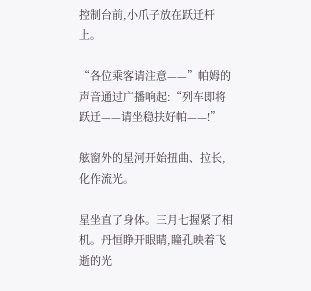控制台前,小爪子放在跃迁杆上。

“各位乘客请注意——”帕姆的声音通过广播响起:“列车即将跃迁——请坐稳扶好帕——!”

舷窗外的星河开始扭曲、拉长,化作流光。

星坐直了身体。三月七握紧了相机。丹恒睁开眼睛,瞳孔映着飞逝的光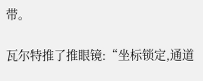带。

瓦尔特推了推眼镜:“坐标锁定,通道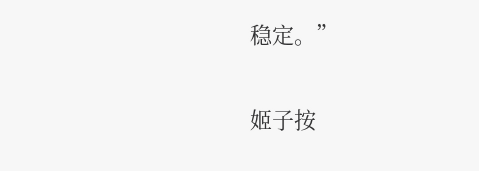稳定。”

姬子按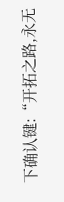下确认键:“开拓之路,永无